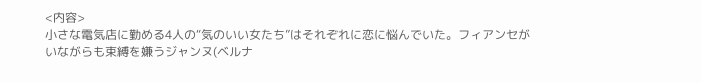<内容>
小さな電気店に勤める4人の“気のいい女たち”はそれぞれに恋に悩んでいた。フィアンセがいながらも束縛を嫌うジャンヌ(ベルナ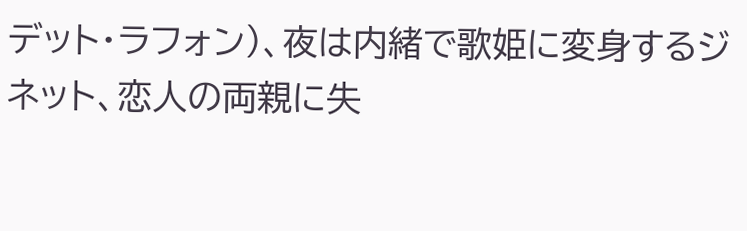デット・ラフォン)、夜は内緒で歌姫に変身するジネット、恋人の両親に失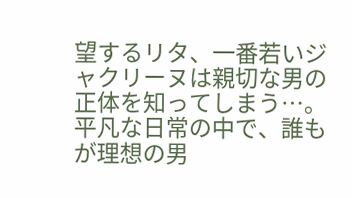望するリタ、一番若いジャクリーヌは親切な男の正体を知ってしまう…。平凡な日常の中で、誰もが理想の男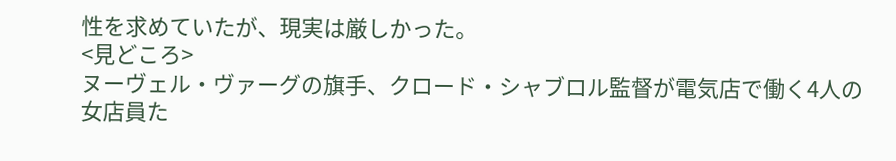性を求めていたが、現実は厳しかった。
<見どころ>
ヌーヴェル・ヴァーグの旗手、クロード・シャブロル監督が電気店で働く4人の女店員た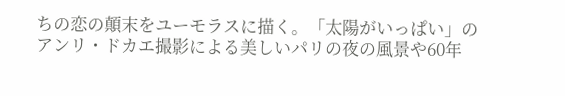ちの恋の顛末をユーモラスに描く。「太陽がいっぱい」のアンリ・ドカエ撮影による美しいパリの夜の風景や60年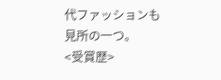代ファッションも見所の一つ。
<受賞歴>